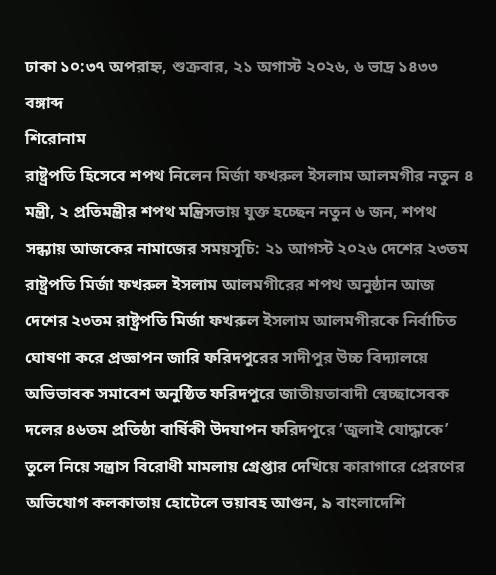ঢাকা ১০:৩৭ অপরাহ্ন, শুক্রবার, ২১ অগাস্ট ২০২৬, ৬ ভাদ্র ১৪৩৩ বঙ্গাব্দ
শিরোনাম
রাষ্ট্রপতি হিসেবে শপথ নিলেন মির্জা ফখরুল ইসলাম আলমগীর নতুন ৪ মন্ত্রী, ২ প্রতিমন্ত্রীর শপথ মন্ত্রিসভায় যুক্ত হচ্ছেন নতুন ৬ জন, শপথ সন্ধ্যায় আজকের নামাজের সময়সূচি: ২১ আগস্ট ২০২৬ দেশের ২৩তম রাষ্ট্রপতি মির্জা ফখরুল ইসলাম আলমগীরের শপথ অনুষ্ঠান আজ দেশের ২৩তম রাষ্ট্রপতি মির্জা ফখরুল ইসলাম আলমগীরকে নির্বাচিত ঘোষণা করে প্রজ্ঞাপন জারি ফরিদপুরের সাদীপুর উচ্চ বিদ্যালয়ে অভিভাবক সমাবেশ অনুষ্ঠিত ফরিদপুরে জাতীয়তাবাদী স্বেচ্ছাসেবক দলের ৪৬তম প্রতিষ্ঠা বার্ষিকী উদযাপন ফরিদপুরে ‘জুলাই যোদ্ধাকে’ তুলে নিয়ে সন্ত্রাস বিরোধী মামলায় গ্রেপ্তার দেখিয়ে কারাগারে প্রেরণের অভিযোগ কলকাতায় হোটেলে ভয়াবহ আগুন, ৯ বাংলাদেশি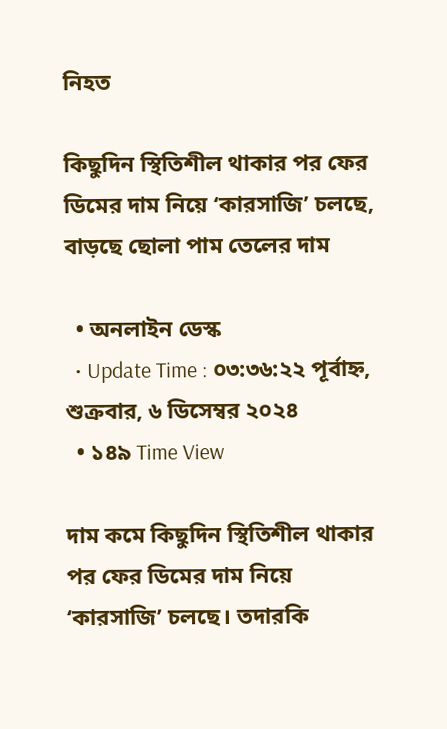নিহত

কিছুদিন স্থিতিশীল থাকার পর ফের ডিমের দাম নিয়ে ‘কারসাজি’ চলছে, বাড়ছে ছোলা পাম তেলের দাম

  • অনলাইন ডেস্ক
  • Update Time : ০৩:৩৬:২২ পূর্বাহ্ন, শুক্রবার, ৬ ডিসেম্বর ২০২৪
  • ১৪৯ Time View

দাম কমে কিছুদিন স্থিতিশীল থাকার পর ফের ডিমের দাম নিয়ে ‘কারসাজি’ চলছে। তদারকি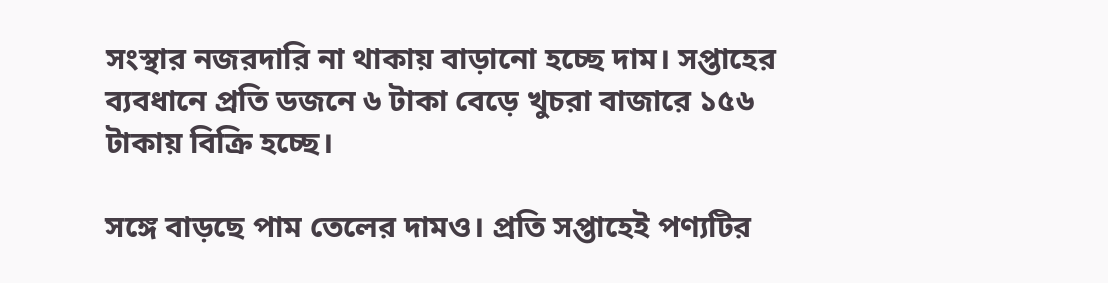সংস্থার নজরদারি না থাকায় বাড়ানো হচ্ছে দাম। সপ্তাহের ব্যবধানে প্রতি ডজনে ৬ টাকা বেড়ে খুচরা বাজারে ১৫৬ টাকায় বিক্রি হচ্ছে।

সঙ্গে বাড়ছে পাম তেলের দামও। প্রতি সপ্তাহেই পণ্যটির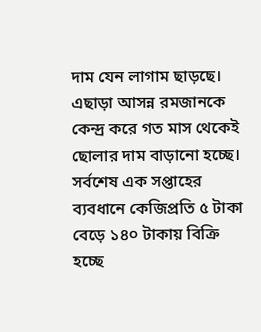দাম যেন লাগাম ছাড়ছে। এছাড়া আসন্ন রমজানকে কেন্দ্র করে গত মাস থেকেই ছোলার দাম বাড়ানো হচ্ছে। সর্বশেষ এক সপ্তাহের ব্যবধানে কেজিপ্রতি ৫ টাকা বেড়ে ১৪০ টাকায় বিক্রি হচ্ছে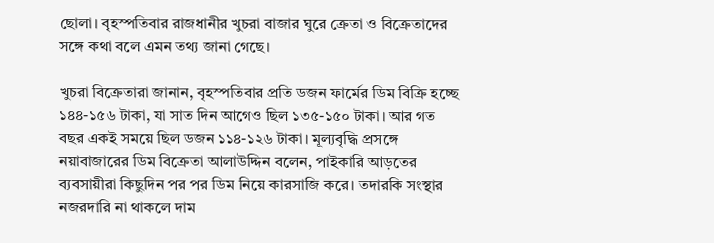ছোলা। বৃহস্পতিবার রাজধানীর খুচরা বাজার ঘুরে ক্রেতা ও বিক্রেতাদের সঙ্গে কথা বলে এমন তথ্য জানা গেছে।

খুচরা বিক্রেতারা জানান, বৃহস্পতিবার প্রতি ডজন ফার্মের ডিম বিক্রি হচ্ছে ১৪৪-১৫৬ টাকা, যা সাত দিন আগেও ছিল ১৩৫-১৫০ টাকা। আর গত বছর একই সময়ে ছিল ডজন ১১৪-১২৬ টাকা। মূল্যবৃদ্ধি প্রসঙ্গে নয়াবাজারের ডিম বিক্রেতা আলাউদ্দিন বলেন, পাইকারি আড়তের ব্যবসায়ীরা কিছুদিন পর পর ডিম নিয়ে কারসাজি করে। তদারকি সংস্থার নজরদারি না থাকলে দাম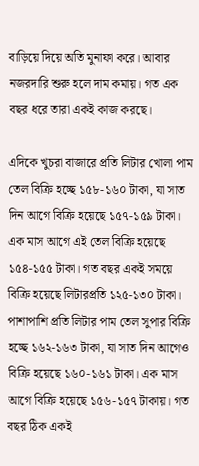বাড়িয়ে দিয়ে অতি মুনাফা করে। আবার নজরদারি শুরু হলে দাম কমায়। গত এক বছর ধরে তারা একই কাজ করছে।

এদিকে খুচরা বাজারে প্রতি লিটার খোলা পাম তেল বিক্রি হচ্ছে ১৫৮-১৬০ টাকা, যা সাত দিন আগে বিক্রি হয়েছে ১৫৭-১৫৯ টাকা। এক মাস আগে এই তেল বিক্রি হয়েছে ১৫৪-১৫৫ টাকা। গত বছর একই সময়ে বিক্রি হয়েছে লিটারপ্রতি ১২৫-১৩০ টাকা। পাশাপাশি প্রতি লিটার পাম তেল সুপার বিক্রি হচ্ছে ১৬২-১৬৩ টাকা, যা সাত দিন আগেও বিক্রি হয়েছে ১৬০-১৬১ টাকা। এক মাস আগে বিক্রি হয়েছে ১৫৬-১৫৭ টাকায়। গত বছর ঠিক একই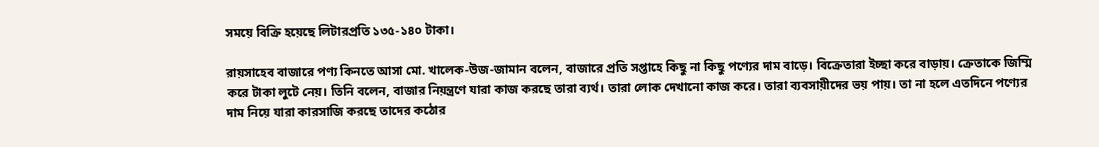সময়ে বিক্রি হয়েছে লিটারপ্রতি ১৩৫-১৪০ টাকা।

রায়সাহেব বাজারে পণ্য কিনতে আসা মো. খালেক-উজ-জামান বলেন, বাজারে প্রতি সপ্তাহে কিছু না কিছু পণ্যের দাম বাড়ে। বিক্রেতারা ইচ্ছা করে বাড়ায়। ক্রেতাকে জিম্মি করে টাকা লুটে নেয়। তিনি বলেন, বাজার নিয়ন্ত্রণে যারা কাজ করছে তারা ব্যর্থ। তারা লোক দেখানো কাজ করে। তারা ব্যবসায়ীদের ভয় পায়। তা না হলে এতদিনে পণ্যের দাম নিয়ে যারা কারসাজি করছে তাদের কঠোর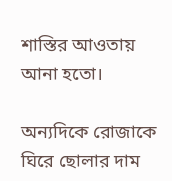শাস্তির আওতায় আনা হতো।

অন্যদিকে রোজাকে ঘিরে ছোলার দাম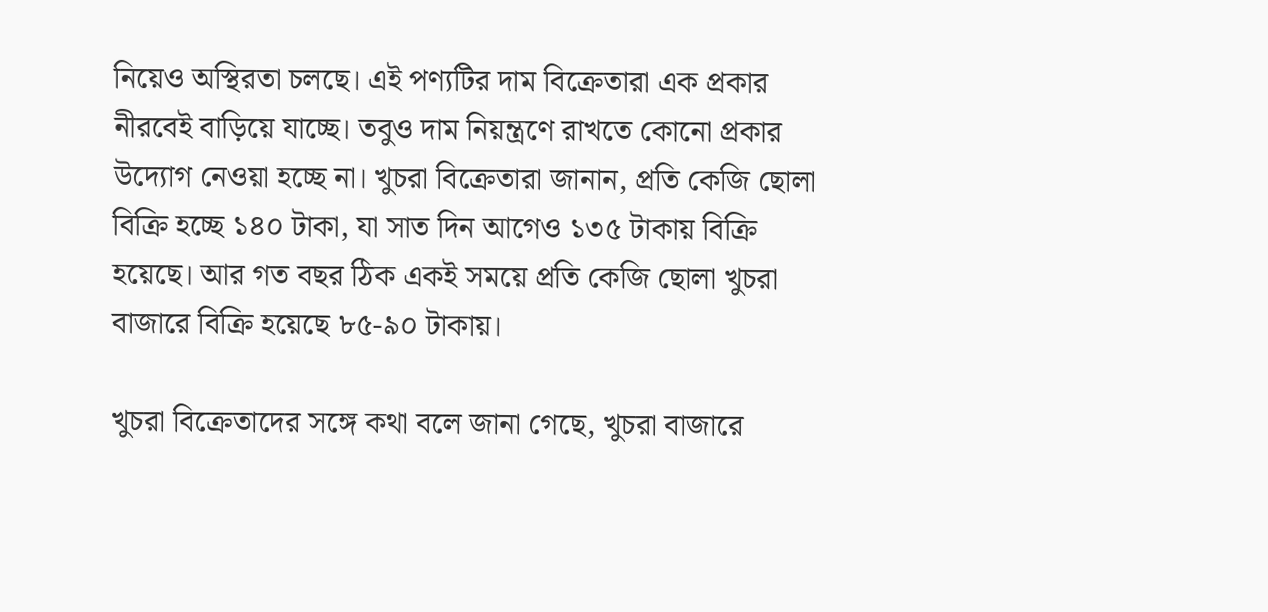নিয়েও অস্থিরতা চলছে। এই পণ্যটির দাম বিক্রেতারা এক প্রকার নীরবেই বাড়িয়ে যাচ্ছে। তবুও দাম নিয়ন্ত্রণে রাখতে কোনো প্রকার উদ্যোগ নেওয়া হচ্ছে না। খুচরা বিক্রেতারা জানান, প্রতি কেজি ছোলা বিক্রি হচ্ছে ১৪০ টাকা, যা সাত দিন আগেও ১৩৫ টাকায় বিক্রি হয়েছে। আর গত বছর ঠিক একই সময়ে প্রতি কেজি ছোলা খুচরা বাজারে বিক্রি হয়েছে ৮৫-৯০ টাকায়।

খুচরা বিক্রেতাদের সঙ্গে কথা বলে জানা গেছে, খুচরা বাজারে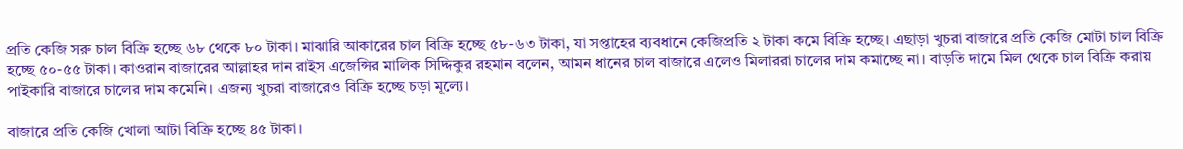প্রতি কেজি সরু চাল বিক্রি হচ্ছে ৬৮ থেকে ৮০ টাকা। মাঝারি আকারের চাল বিক্রি হচ্ছে ৫৮-৬৩ টাকা, যা সপ্তাহের ব্যবধানে কেজিপ্রতি ২ টাকা কমে বিক্রি হচ্ছে। এছাড়া খুচরা বাজারে প্রতি কেজি মোটা চাল বিক্রি হচ্ছে ৫০-৫৫ টাকা। কাওরান বাজারের আল্লাহর দান রাইস এজেন্সির মালিক সিদ্দিকুর রহমান বলেন, আমন ধানের চাল বাজারে এলেও মিলাররা চালের দাম কমাচ্ছে না। বাড়তি দামে মিল থেকে চাল বিক্রি করায় পাইকারি বাজারে চালের দাম কমেনি। এজন্য খুচরা বাজারেও বিক্রি হচ্ছে চড়া মূল্যে।

বাজারে প্রতি কেজি খোলা আটা বিক্রি হচ্ছে ৪৫ টাকা।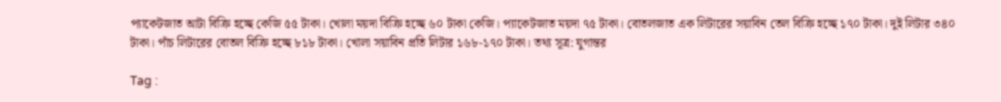প্যাকেটজাত আটা বিক্রি হচ্ছে কেজি ৫৫ টাকা। খোলা ময়দা বিক্রি হচ্ছে ৬০ টাকা কেজি। প্যাকেটজাত ময়দা ৭৫ টাকা। বোতলজাত এক লিটারের সয়াবিন তেল বিক্রি হচ্ছে ১৭০ টাকা। দুই লিটার ৩৪০ টাকা। পাঁচ লিটারের বোতল বিক্রি হচ্ছে ৮১৮ টাকা। খোলা সয়াবিন প্রতি লিটার ১৬৮-১৭০ টাকা। তথ্য সূত্র: যুগান্তর

Tag :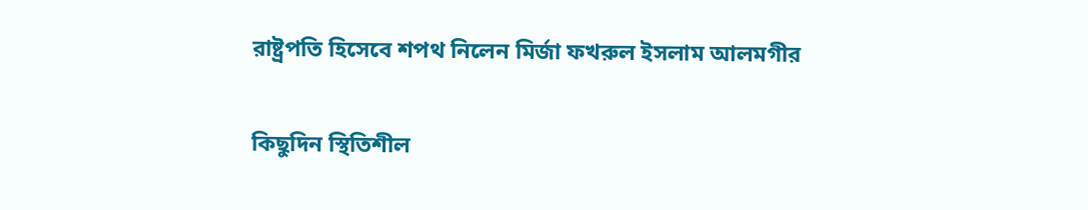রাষ্ট্রপতি হিসেবে শপথ নিলেন মির্জা ফখরুল ইসলাম আলমগীর

কিছুদিন স্থিতিশীল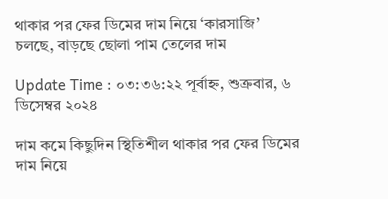থাকার পর ফের ডিমের দাম নিয়ে ‘কারসাজি’ চলছে, বাড়ছে ছোলা পাম তেলের দাম

Update Time : ০৩:৩৬:২২ পূর্বাহ্ন, শুক্রবার, ৬ ডিসেম্বর ২০২৪

দাম কমে কিছুদিন স্থিতিশীল থাকার পর ফের ডিমের দাম নিয়ে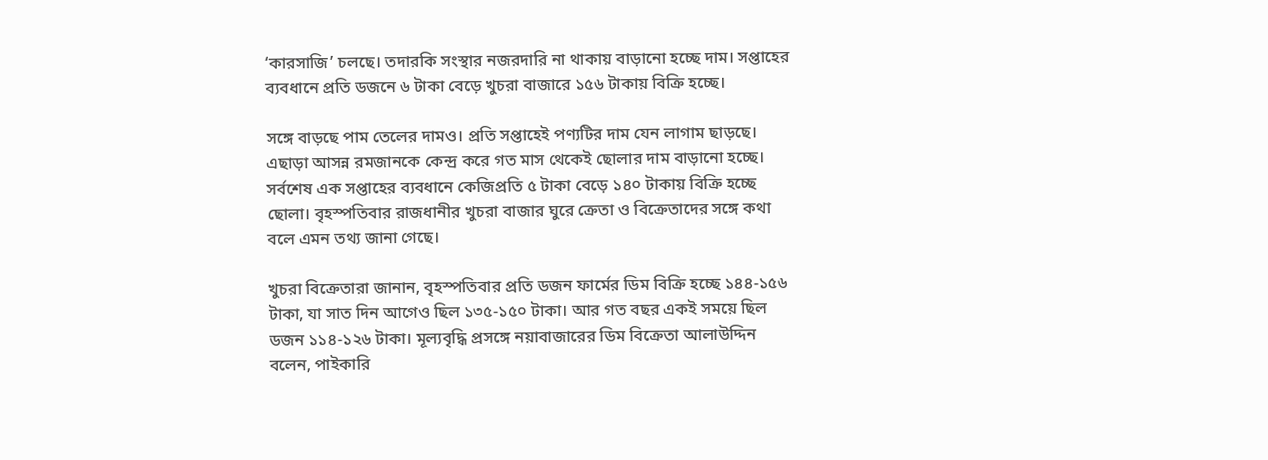‘কারসাজি’ চলছে। তদারকি সংস্থার নজরদারি না থাকায় বাড়ানো হচ্ছে দাম। সপ্তাহের ব্যবধানে প্রতি ডজনে ৬ টাকা বেড়ে খুচরা বাজারে ১৫৬ টাকায় বিক্রি হচ্ছে।

সঙ্গে বাড়ছে পাম তেলের দামও। প্রতি সপ্তাহেই পণ্যটির দাম যেন লাগাম ছাড়ছে। এছাড়া আসন্ন রমজানকে কেন্দ্র করে গত মাস থেকেই ছোলার দাম বাড়ানো হচ্ছে। সর্বশেষ এক সপ্তাহের ব্যবধানে কেজিপ্রতি ৫ টাকা বেড়ে ১৪০ টাকায় বিক্রি হচ্ছে ছোলা। বৃহস্পতিবার রাজধানীর খুচরা বাজার ঘুরে ক্রেতা ও বিক্রেতাদের সঙ্গে কথা বলে এমন তথ্য জানা গেছে।

খুচরা বিক্রেতারা জানান, বৃহস্পতিবার প্রতি ডজন ফার্মের ডিম বিক্রি হচ্ছে ১৪৪-১৫৬ টাকা, যা সাত দিন আগেও ছিল ১৩৫-১৫০ টাকা। আর গত বছর একই সময়ে ছিল ডজন ১১৪-১২৬ টাকা। মূল্যবৃদ্ধি প্রসঙ্গে নয়াবাজারের ডিম বিক্রেতা আলাউদ্দিন বলেন, পাইকারি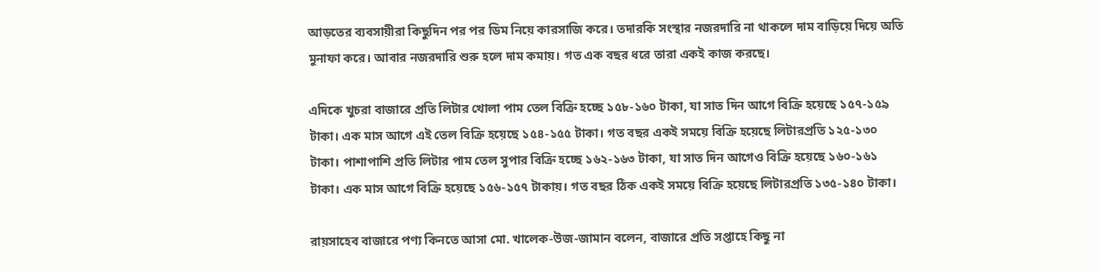আড়তের ব্যবসায়ীরা কিছুদিন পর পর ডিম নিয়ে কারসাজি করে। তদারকি সংস্থার নজরদারি না থাকলে দাম বাড়িয়ে দিয়ে অতি মুনাফা করে। আবার নজরদারি শুরু হলে দাম কমায়। গত এক বছর ধরে তারা একই কাজ করছে।

এদিকে খুচরা বাজারে প্রতি লিটার খোলা পাম তেল বিক্রি হচ্ছে ১৫৮-১৬০ টাকা, যা সাত দিন আগে বিক্রি হয়েছে ১৫৭-১৫৯ টাকা। এক মাস আগে এই তেল বিক্রি হয়েছে ১৫৪-১৫৫ টাকা। গত বছর একই সময়ে বিক্রি হয়েছে লিটারপ্রতি ১২৫-১৩০ টাকা। পাশাপাশি প্রতি লিটার পাম তেল সুপার বিক্রি হচ্ছে ১৬২-১৬৩ টাকা, যা সাত দিন আগেও বিক্রি হয়েছে ১৬০-১৬১ টাকা। এক মাস আগে বিক্রি হয়েছে ১৫৬-১৫৭ টাকায়। গত বছর ঠিক একই সময়ে বিক্রি হয়েছে লিটারপ্রতি ১৩৫-১৪০ টাকা।

রায়সাহেব বাজারে পণ্য কিনতে আসা মো. খালেক-উজ-জামান বলেন, বাজারে প্রতি সপ্তাহে কিছু না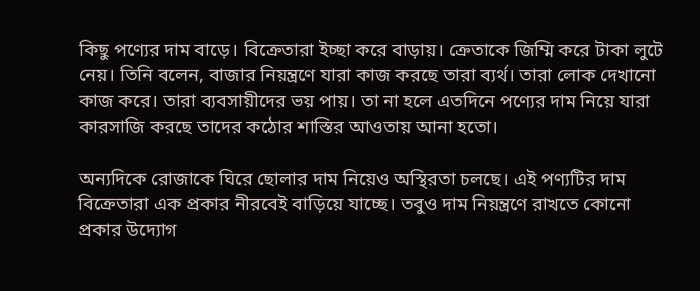কিছু পণ্যের দাম বাড়ে। বিক্রেতারা ইচ্ছা করে বাড়ায়। ক্রেতাকে জিম্মি করে টাকা লুটে নেয়। তিনি বলেন, বাজার নিয়ন্ত্রণে যারা কাজ করছে তারা ব্যর্থ। তারা লোক দেখানো কাজ করে। তারা ব্যবসায়ীদের ভয় পায়। তা না হলে এতদিনে পণ্যের দাম নিয়ে যারা কারসাজি করছে তাদের কঠোর শাস্তির আওতায় আনা হতো।

অন্যদিকে রোজাকে ঘিরে ছোলার দাম নিয়েও অস্থিরতা চলছে। এই পণ্যটির দাম বিক্রেতারা এক প্রকার নীরবেই বাড়িয়ে যাচ্ছে। তবুও দাম নিয়ন্ত্রণে রাখতে কোনো প্রকার উদ্যোগ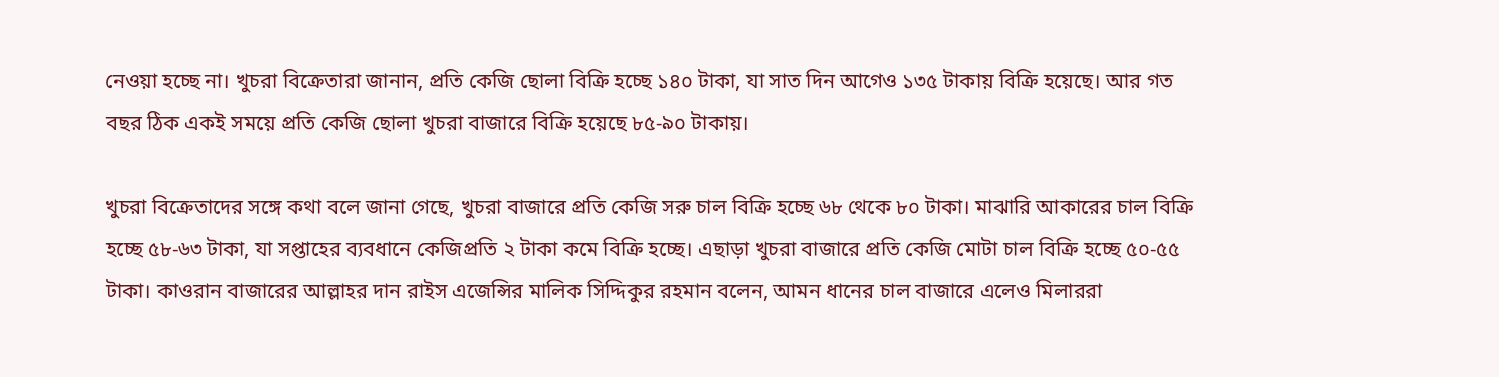নেওয়া হচ্ছে না। খুচরা বিক্রেতারা জানান, প্রতি কেজি ছোলা বিক্রি হচ্ছে ১৪০ টাকা, যা সাত দিন আগেও ১৩৫ টাকায় বিক্রি হয়েছে। আর গত বছর ঠিক একই সময়ে প্রতি কেজি ছোলা খুচরা বাজারে বিক্রি হয়েছে ৮৫-৯০ টাকায়।

খুচরা বিক্রেতাদের সঙ্গে কথা বলে জানা গেছে, খুচরা বাজারে প্রতি কেজি সরু চাল বিক্রি হচ্ছে ৬৮ থেকে ৮০ টাকা। মাঝারি আকারের চাল বিক্রি হচ্ছে ৫৮-৬৩ টাকা, যা সপ্তাহের ব্যবধানে কেজিপ্রতি ২ টাকা কমে বিক্রি হচ্ছে। এছাড়া খুচরা বাজারে প্রতি কেজি মোটা চাল বিক্রি হচ্ছে ৫০-৫৫ টাকা। কাওরান বাজারের আল্লাহর দান রাইস এজেন্সির মালিক সিদ্দিকুর রহমান বলেন, আমন ধানের চাল বাজারে এলেও মিলাররা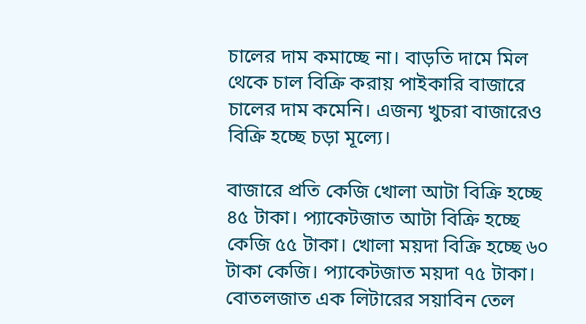চালের দাম কমাচ্ছে না। বাড়তি দামে মিল থেকে চাল বিক্রি করায় পাইকারি বাজারে চালের দাম কমেনি। এজন্য খুচরা বাজারেও বিক্রি হচ্ছে চড়া মূল্যে।

বাজারে প্রতি কেজি খোলা আটা বিক্রি হচ্ছে ৪৫ টাকা। প্যাকেটজাত আটা বিক্রি হচ্ছে কেজি ৫৫ টাকা। খোলা ময়দা বিক্রি হচ্ছে ৬০ টাকা কেজি। প্যাকেটজাত ময়দা ৭৫ টাকা। বোতলজাত এক লিটারের সয়াবিন তেল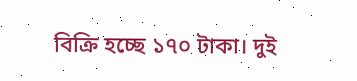বিক্রি হচ্ছে ১৭০ টাকা। দুই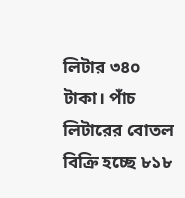লিটার ৩৪০ টাকা। পাঁচ লিটারের বোতল বিক্রি হচ্ছে ৮১৮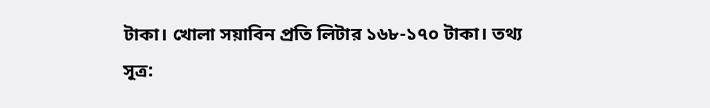টাকা। খোলা সয়াবিন প্রতি লিটার ১৬৮-১৭০ টাকা। তথ্য সূত্র: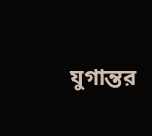যুগান্তর